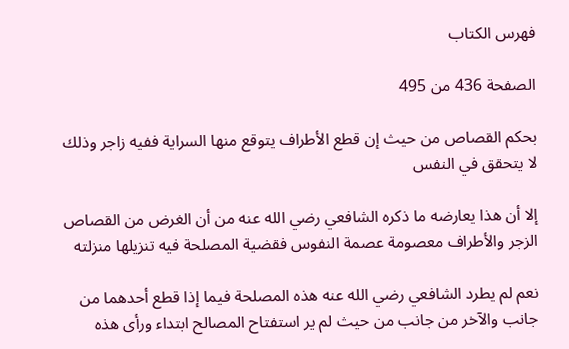فهرس الكتاب

الصفحة 436 من 495

بحكم القصاص من حيث إن قطع الأطراف يتوقع منها السراية ففيه زاجر وذلك لا يتحقق في النفس

إلا أن هذا يعارضه ما ذكره الشافعي رضي الله عنه من أن الغرض من القصاص الزجر والأطراف معصومة عصمة النفوس فقضية المصلحة فيه تنزيلها منزلته

نعم لم يطرد الشافعي رضي الله عنه هذه المصلحة فيما إذا قطع أحدهما من جانب والآخر من جانب من حيث لم ير استفتاح المصالح ابتداء ورأى هذه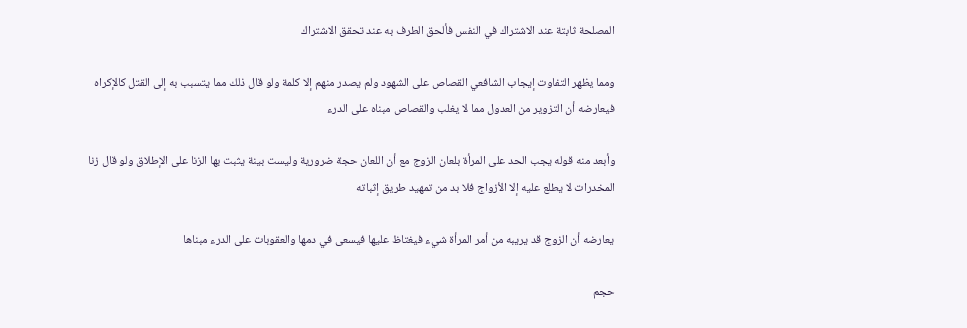المصلحة ثابتة عند الاشتراك في النفس فألحق الطرف به عند تحقق الاشتراك

ومما يظهر التفاوت إيجاب الشافعي القصاص على الشهود ولم يصدر منهم إلا كلمة ولو قال ذلك مما يتسبب به إلى القتل كالإكراه فيعارضه أن التزوير من العدول مما لا يغلب والقصاص مبناه على الدرء

وأبعد منه قوله يجب الحد على المرأة بلعان الزوج مع أن اللعان حجة ضرورية وليست بينة يثبت بها الزنا على الإطلاق ولو قال زنا المخدرات لا يطلع عليه إلا الأزواج فلا بد من تمهيد طريق إثباته

يعارضه أن الزوج قد يريبه من أمر المرأة شيء فيغتاظ عليها فيسعى في دمها والعقوبات على الدرء مبناها

حجم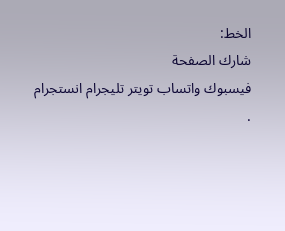الخط:
شارك الصفحة
فيسبوك واتساب تويتر تليجرام انستجرام
.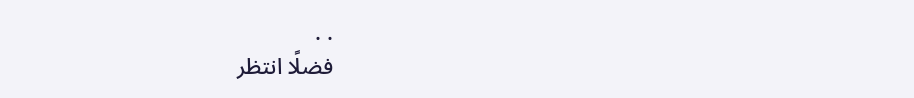. .
فضلًا انتظر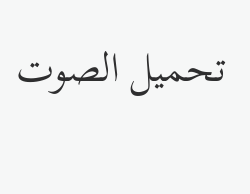تحميل الصوت